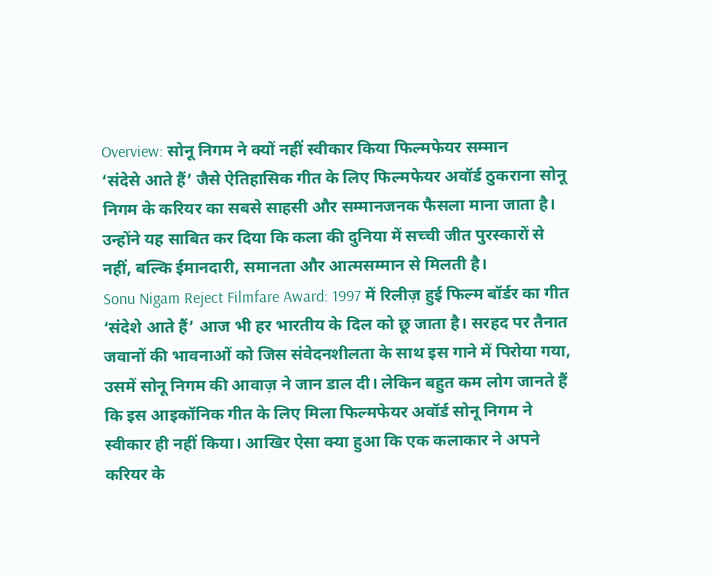Overview: सोनू निगम ने क्यों नहीं स्वीकार किया फिल्मफेयर सम्मान
‘संदेसे आते हैं’ जैसे ऐतिहासिक गीत के लिए फिल्मफेयर अवॉर्ड ठुकराना सोनू निगम के करियर का सबसे साहसी और सम्मानजनक फैसला माना जाता है। उन्होंने यह साबित कर दिया कि कला की दुनिया में सच्ची जीत पुरस्कारों से नहीं, बल्कि ईमानदारी, समानता और आत्मसम्मान से मिलती है।
Sonu Nigam Reject Filmfare Award: 1997 में रिलीज़ हुई फिल्म बॉर्डर का गीत ‘संदेशे आते हैं’ आज भी हर भारतीय के दिल को छू जाता है। सरहद पर तैनात जवानों की भावनाओं को जिस संवेदनशीलता के साथ इस गाने में पिरोया गया, उसमें सोनू निगम की आवाज़ ने जान डाल दी। लेकिन बहुत कम लोग जानते हैं कि इस आइकॉनिक गीत के लिए मिला फिल्मफेयर अवॉर्ड सोनू निगम ने स्वीकार ही नहीं किया। आखिर ऐसा क्या हुआ कि एक कलाकार ने अपने करियर के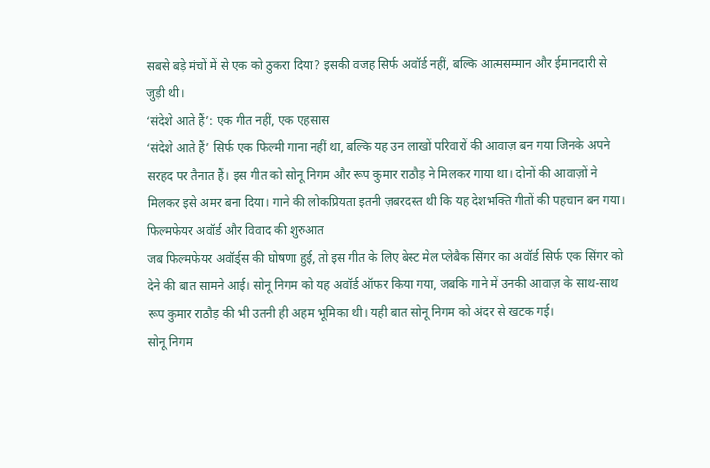सबसे बड़े मंचों में से एक को ठुकरा दिया? इसकी वजह सिर्फ अवॉर्ड नहीं, बल्कि आत्मसम्मान और ईमानदारी से जुड़ी थी।
‘संदेशे आते हैं’: एक गीत नहीं, एक एहसास
‘संदेशे आते हैं’ सिर्फ एक फिल्मी गाना नहीं था, बल्कि यह उन लाखों परिवारों की आवाज़ बन गया जिनके अपने सरहद पर तैनात हैं। इस गीत को सोनू निगम और रूप कुमार राठौड़ ने मिलकर गाया था। दोनों की आवाज़ों ने मिलकर इसे अमर बना दिया। गाने की लोकप्रियता इतनी ज़बरदस्त थी कि यह देशभक्ति गीतों की पहचान बन गया।
फिल्मफेयर अवॉर्ड और विवाद की शुरुआत
जब फिल्मफेयर अवॉर्ड्स की घोषणा हुई, तो इस गीत के लिए बेस्ट मेल प्लेबैक सिंगर का अवॉर्ड सिर्फ एक सिंगर को देने की बात सामने आई। सोनू निगम को यह अवॉर्ड ऑफर किया गया, जबकि गाने में उनकी आवाज़ के साथ-साथ रूप कुमार राठौड़ की भी उतनी ही अहम भूमिका थी। यही बात सोनू निगम को अंदर से खटक गई।
सोनू निगम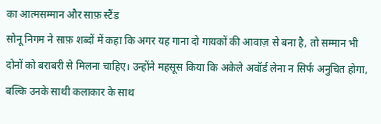का आत्मसम्मान और साफ़ स्टैंड
सोनू निगम ने साफ़ शब्दों में कहा कि अगर यह गाना दो गायकों की आवाज़ से बना है, तो सम्मान भी दोनों को बराबरी से मिलना चाहिए। उन्होंने महसूस किया कि अकेले अवॉर्ड लेना न सिर्फ अनुचित होगा, बल्कि उनके साथी कलाकार के साथ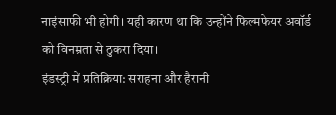नाइंसाफी भी होगी। यही कारण था कि उन्होंने फिल्मफेयर अवॉर्ड को विनम्रता से ठुकरा दिया।
इंडस्ट्री में प्रतिक्रिया: सराहना और हैरानी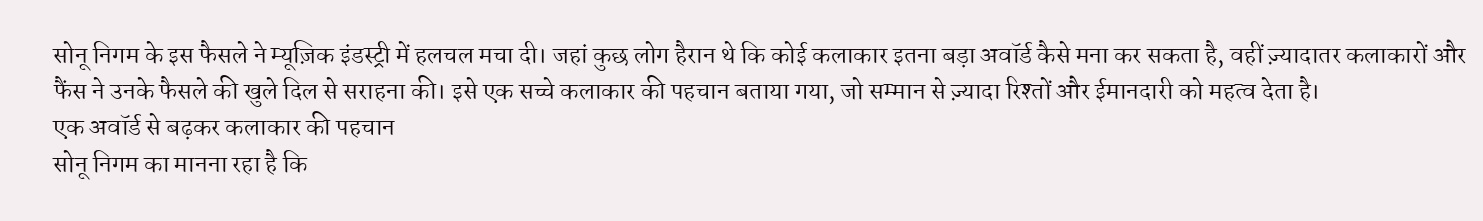सोनू निगम के इस फैसले ने म्यूज़िक इंडस्ट्री में हलचल मचा दी। जहां कुछ लोग हैरान थे कि कोई कलाकार इतना बड़ा अवॉर्ड कैसे मना कर सकता है, वहीं ज़्यादातर कलाकारों और फैंस ने उनके फैसले की खुले दिल से सराहना की। इसे एक सच्चे कलाकार की पहचान बताया गया, जो सम्मान से ज़्यादा रिश्तों और ईमानदारी को महत्व देता है।
एक अवॉर्ड से बढ़कर कलाकार की पहचान
सोनू निगम का मानना रहा है कि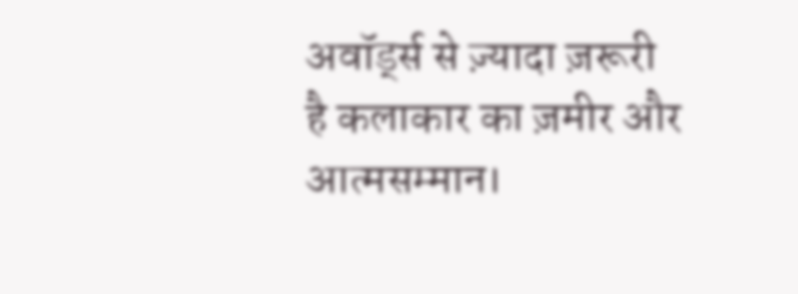अवॉर्ड्स से ज़्यादा ज़रूरी है कलाकार का ज़मीर और आत्मसम्मान।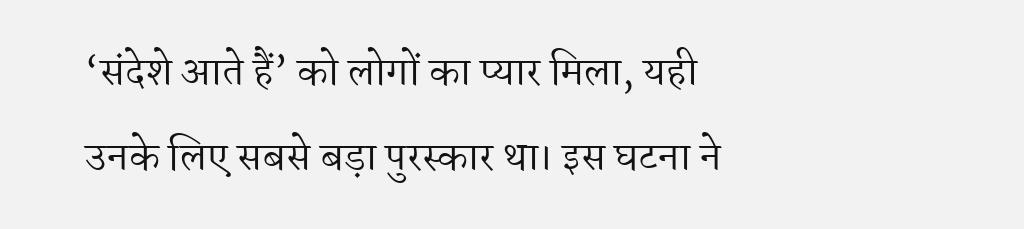‘संदेशे आते हैं’ को लोगों का प्यार मिला, यही उनके लिए सबसे बड़ा पुरस्कार था। इस घटना ने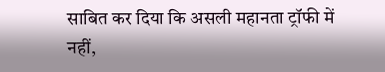साबित कर दिया कि असली महानता ट्रॉफी में नहीं,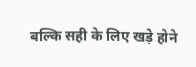बल्कि सही के लिए खड़े होने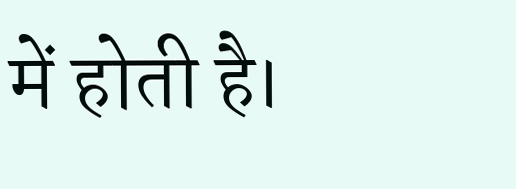में होती है।